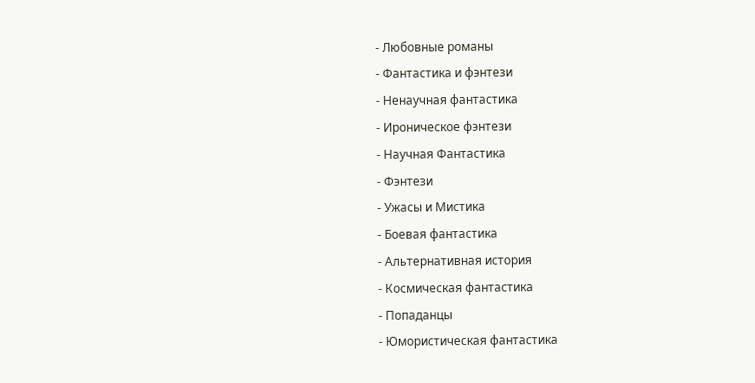- Любовные романы
- Фантастика и фэнтези
- Ненаучная фантастика
- Ироническое фэнтези
- Научная Фантастика
- Фэнтези
- Ужасы и Мистика
- Боевая фантастика
- Альтернативная история
- Космическая фантастика
- Попаданцы
- Юмористическая фантастика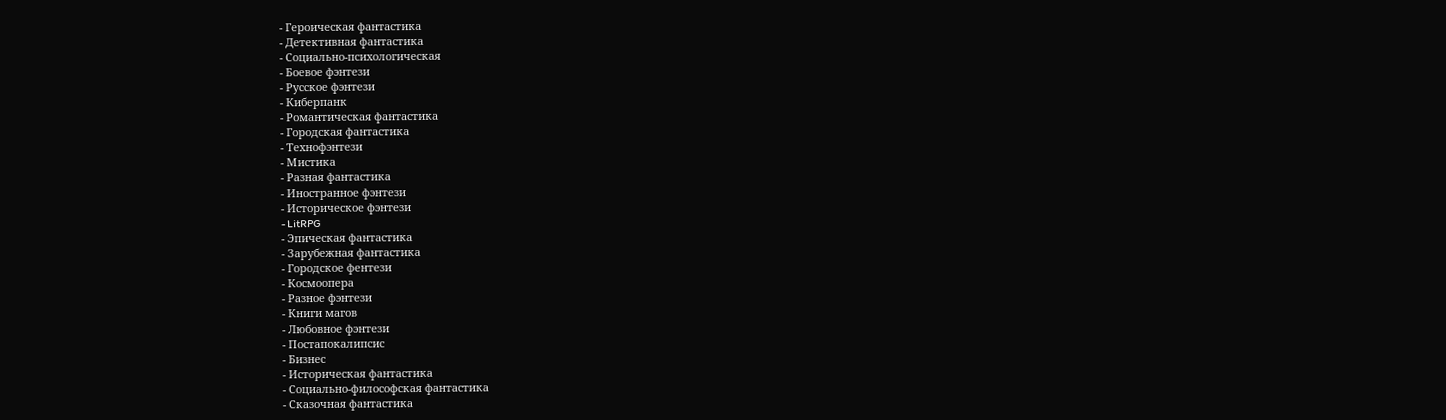- Героическая фантастика
- Детективная фантастика
- Социально-психологическая
- Боевое фэнтези
- Русское фэнтези
- Киберпанк
- Романтическая фантастика
- Городская фантастика
- Технофэнтези
- Мистика
- Разная фантастика
- Иностранное фэнтези
- Историческое фэнтези
- LitRPG
- Эпическая фантастика
- Зарубежная фантастика
- Городское фентези
- Космоопера
- Разное фэнтези
- Книги магов
- Любовное фэнтези
- Постапокалипсис
- Бизнес
- Историческая фантастика
- Социально-философская фантастика
- Сказочная фантастика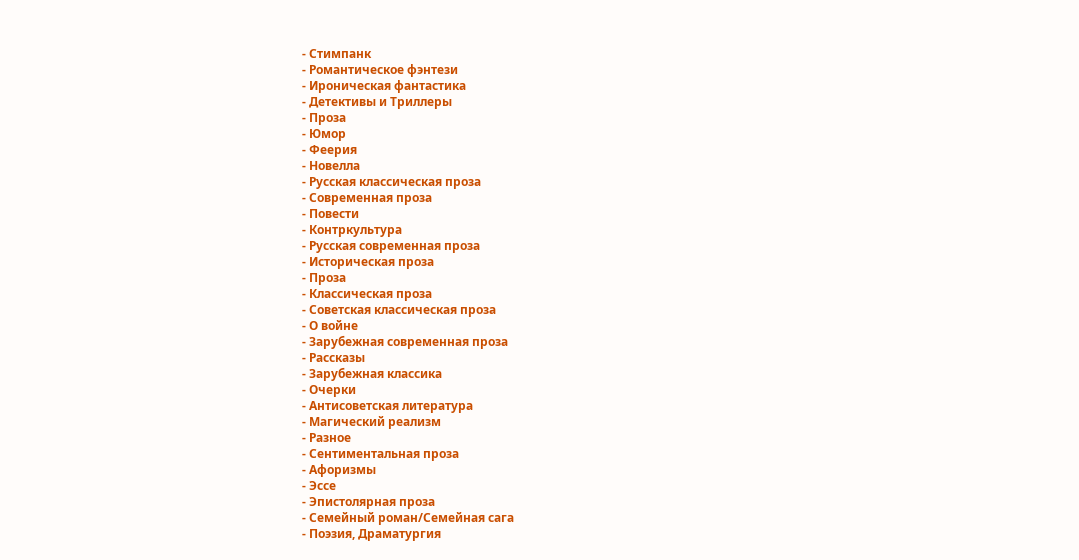- Стимпанк
- Романтическое фэнтези
- Ироническая фантастика
- Детективы и Триллеры
- Проза
- Юмор
- Феерия
- Новелла
- Русская классическая проза
- Современная проза
- Повести
- Контркультура
- Русская современная проза
- Историческая проза
- Проза
- Классическая проза
- Советская классическая проза
- О войне
- Зарубежная современная проза
- Рассказы
- Зарубежная классика
- Очерки
- Антисоветская литература
- Магический реализм
- Разное
- Сентиментальная проза
- Афоризмы
- Эссе
- Эпистолярная проза
- Семейный роман/Семейная сага
- Поэзия, Драматургия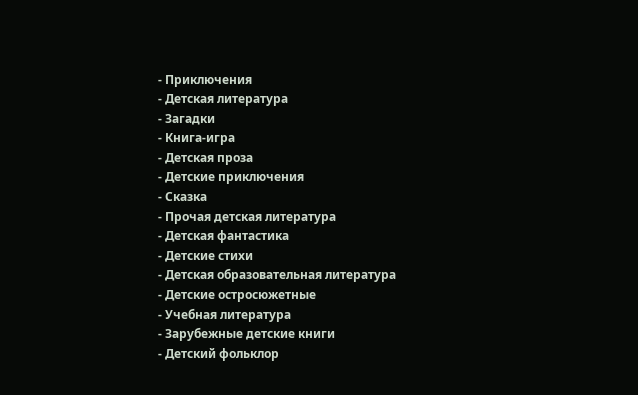- Приключения
- Детская литература
- Загадки
- Книга-игра
- Детская проза
- Детские приключения
- Сказка
- Прочая детская литература
- Детская фантастика
- Детские стихи
- Детская образовательная литература
- Детские остросюжетные
- Учебная литература
- Зарубежные детские книги
- Детский фольклор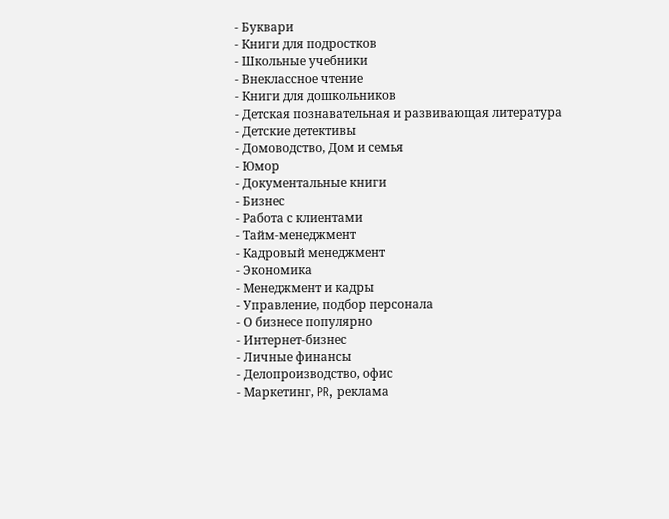- Буквари
- Книги для подростков
- Школьные учебники
- Внеклассное чтение
- Книги для дошкольников
- Детская познавательная и развивающая литература
- Детские детективы
- Домоводство, Дом и семья
- Юмор
- Документальные книги
- Бизнес
- Работа с клиентами
- Тайм-менеджмент
- Кадровый менеджмент
- Экономика
- Менеджмент и кадры
- Управление, подбор персонала
- О бизнесе популярно
- Интернет-бизнес
- Личные финансы
- Делопроизводство, офис
- Маркетинг, PR, реклама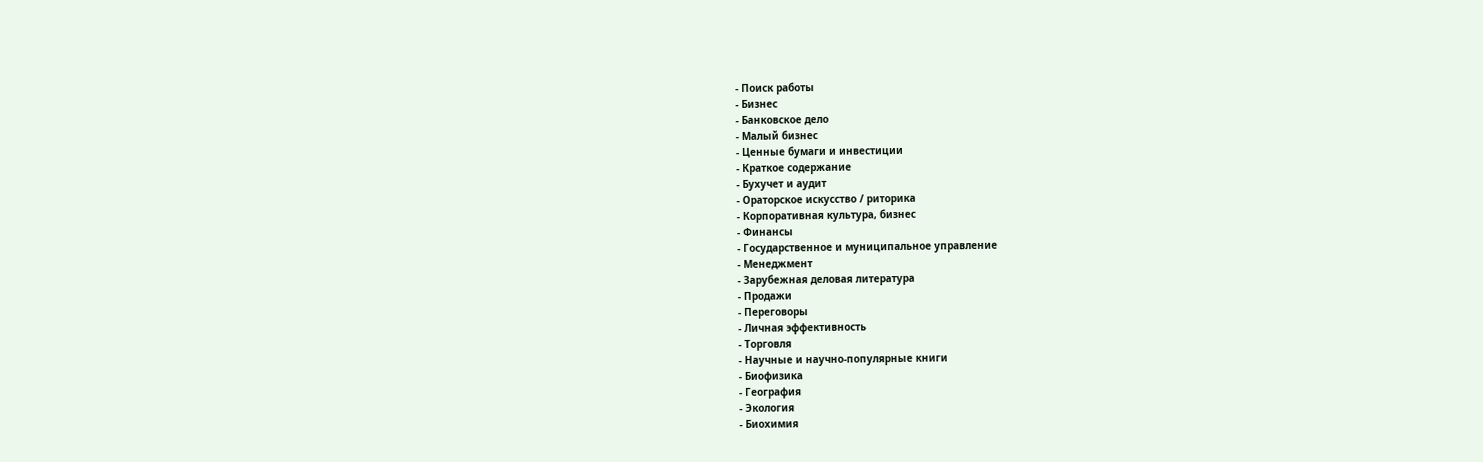- Поиск работы
- Бизнес
- Банковское дело
- Малый бизнес
- Ценные бумаги и инвестиции
- Краткое содержание
- Бухучет и аудит
- Ораторское искусство / риторика
- Корпоративная культура, бизнес
- Финансы
- Государственное и муниципальное управление
- Менеджмент
- Зарубежная деловая литература
- Продажи
- Переговоры
- Личная эффективность
- Торговля
- Научные и научно-популярные книги
- Биофизика
- География
- Экология
- Биохимия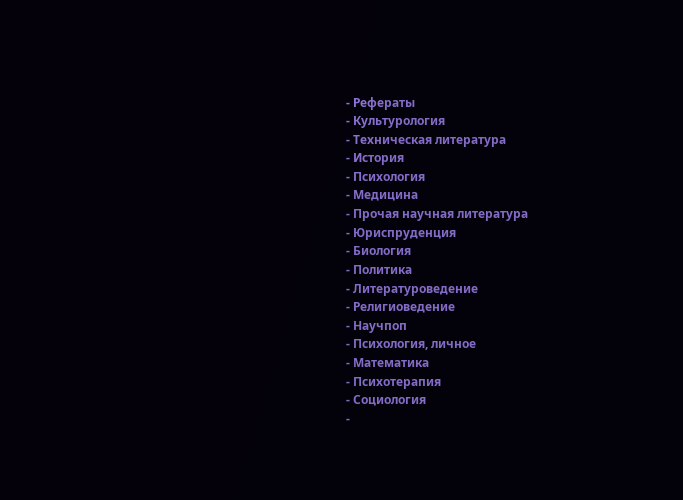- Рефераты
- Культурология
- Техническая литература
- История
- Психология
- Медицина
- Прочая научная литература
- Юриспруденция
- Биология
- Политика
- Литературоведение
- Религиоведение
- Научпоп
- Психология, личное
- Математика
- Психотерапия
- Социология
-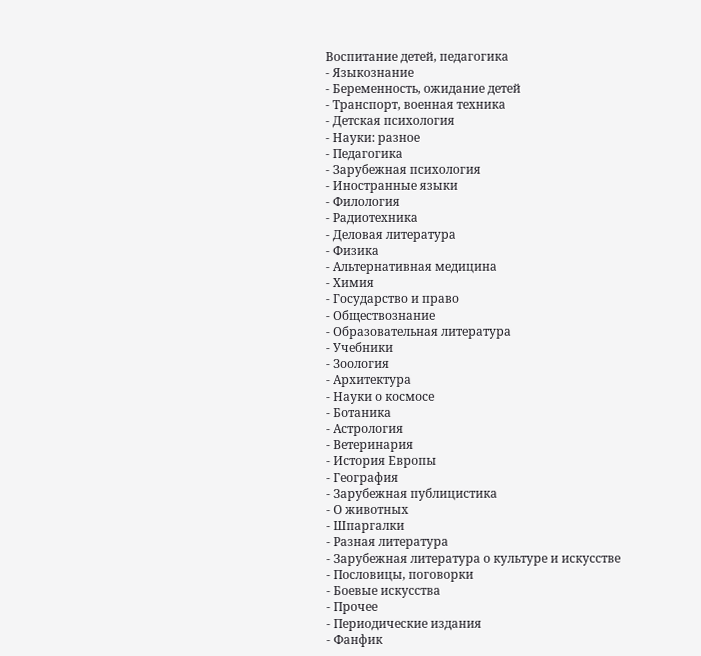Воспитание детей, педагогика
- Языкознание
- Беременность, ожидание детей
- Транспорт, военная техника
- Детская психология
- Науки: разное
- Педагогика
- Зарубежная психология
- Иностранные языки
- Филология
- Радиотехника
- Деловая литература
- Физика
- Альтернативная медицина
- Химия
- Государство и право
- Обществознание
- Образовательная литература
- Учебники
- Зоология
- Архитектура
- Науки о космосе
- Ботаника
- Астрология
- Ветеринария
- История Европы
- География
- Зарубежная публицистика
- О животных
- Шпаргалки
- Разная литература
- Зарубежная литература о культуре и искусстве
- Пословицы, поговорки
- Боевые искусства
- Прочее
- Периодические издания
- Фанфик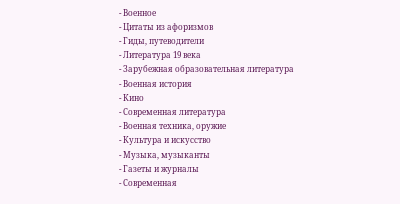- Военное
- Цитаты из афоризмов
- Гиды, путеводители
- Литература 19 века
- Зарубежная образовательная литература
- Военная история
- Кино
- Современная литература
- Военная техника, оружие
- Культура и искусство
- Музыка, музыканты
- Газеты и журналы
- Современная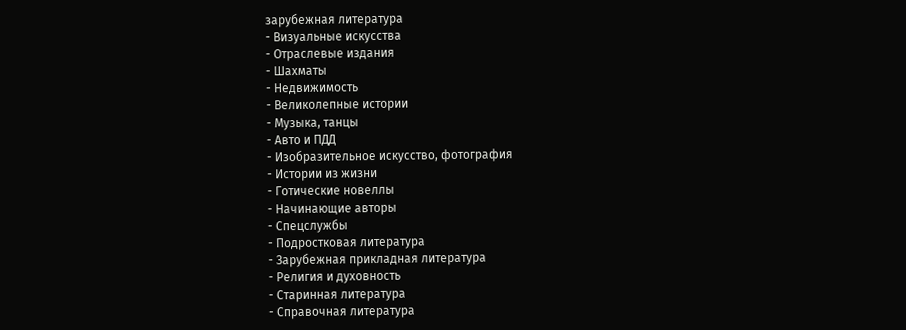зарубежная литература
- Визуальные искусства
- Отраслевые издания
- Шахматы
- Недвижимость
- Великолепные истории
- Музыка, танцы
- Авто и ПДД
- Изобразительное искусство, фотография
- Истории из жизни
- Готические новеллы
- Начинающие авторы
- Спецслужбы
- Подростковая литература
- Зарубежная прикладная литература
- Религия и духовность
- Старинная литература
- Справочная литература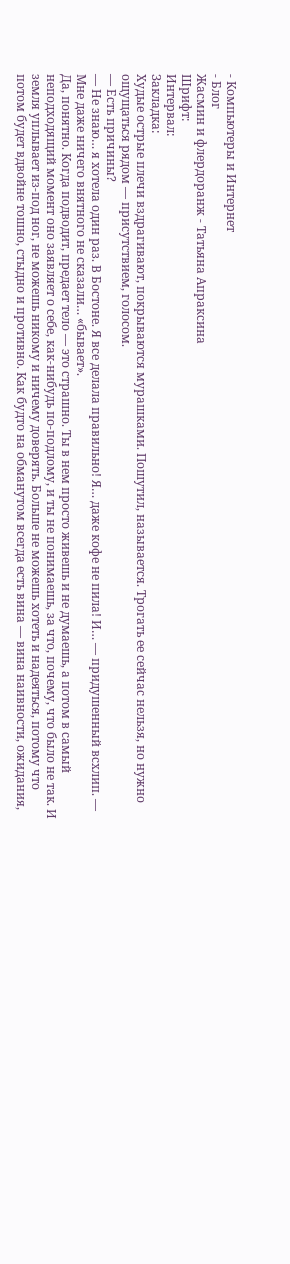- Компьютеры и Интернет
- Блог
Жасмин и флердоранж - Татьяна Апраксина
Шрифт:
Интервал:
Закладка:
Худые острые плечи вздрагивают, покрываются мурашками. Пошутил, называется. Трогать ее сейчас нельзя, но нужно ощущаться рядом — присутствием, голосом.
— Есть причины?
— Не знаю… я хотела один раз. В Бостоне. Я все делала правильно! Я… даже кофе не пила! И… — придушенный всхлип. — Мне даже ничего внятного не сказали… «бывает».
Да, понятно. Когда подводит, предает тело — это страшно. Ты в нем просто живешь и не думаешь, а потом в самый неподходящий момент оно заявляет о себе, как-нибудь по-подлому, и ты не понимаешь, за что, почему, что было не так. И земля уплывает из-под ног, не можешь никому и ничему доверять. Больше не можешь хотеть и надеяться, потому что потом будет вдвойне тошно, стыдно и противно. Как будто на обманутом всегда есть вина — вина наивности, ожидания,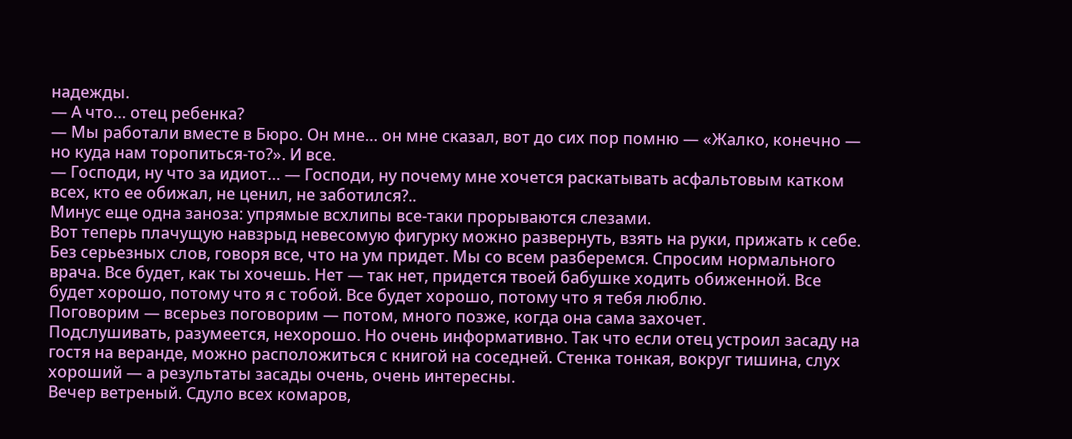надежды.
— А что… отец ребенка?
— Мы работали вместе в Бюро. Он мне… он мне сказал, вот до сих пор помню — «Жалко, конечно — но куда нам торопиться-то?». И все.
— Господи, ну что за идиот… — Господи, ну почему мне хочется раскатывать асфальтовым катком всех, кто ее обижал, не ценил, не заботился?..
Минус еще одна заноза: упрямые всхлипы все-таки прорываются слезами.
Вот теперь плачущую навзрыд невесомую фигурку можно развернуть, взять на руки, прижать к себе. Без серьезных слов, говоря все, что на ум придет. Мы со всем разберемся. Спросим нормального врача. Все будет, как ты хочешь. Нет — так нет, придется твоей бабушке ходить обиженной. Все будет хорошо, потому что я с тобой. Все будет хорошо, потому что я тебя люблю.
Поговорим — всерьез поговорим — потом, много позже, когда она сама захочет.
Подслушивать, разумеется, нехорошо. Но очень информативно. Так что если отец устроил засаду на гостя на веранде, можно расположиться с книгой на соседней. Стенка тонкая, вокруг тишина, слух хороший — а результаты засады очень, очень интересны.
Вечер ветреный. Сдуло всех комаров,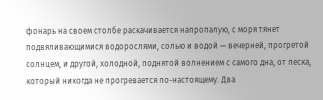фонарь на своем столбе раскачивается напропалую, с моря тянет подвяливающимися водорослями, солью и водой — вечерней, прогретой солнцем, и другой, холодной, поднятой волнением с самого дна, от песка, который никогда не прогревается по-настоящему. Два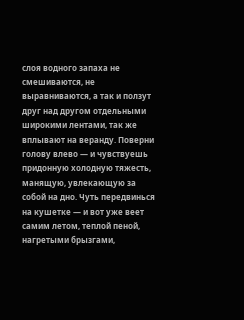слоя водного запаха не смешиваются, не выравниваются, а так и ползут друг над другом отдельными широкими лентами, так же вплывают на веранду. Поверни голову влево — и чувствуешь придонную холодную тяжесть, манящую, увлекающую за собой на дно. Чуть передвинься на кушетке — и вот уже веет самим летом, теплой пеной, нагретыми брызгами,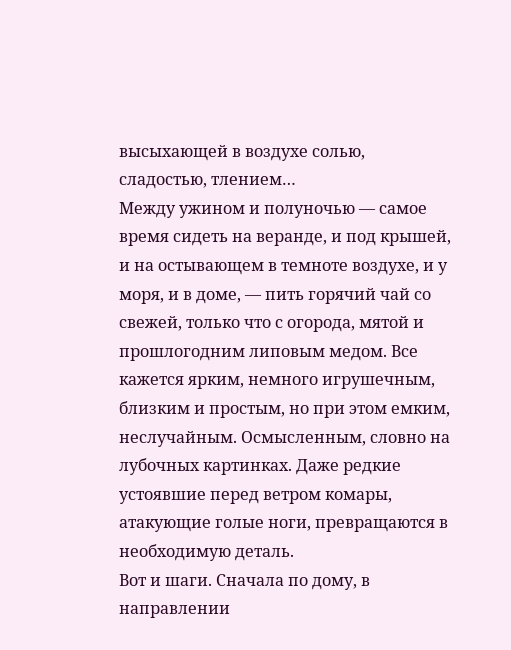высыхающей в воздухе солью, сладостью, тлением…
Между ужином и полуночью — самое время сидеть на веранде, и под крышей, и на остывающем в темноте воздухе, и у моря, и в доме, — пить горячий чай со свежей, только что с огорода, мятой и прошлогодним липовым медом. Все кажется ярким, немного игрушечным, близким и простым, но при этом емким, неслучайным. Осмысленным, словно на лубочных картинках. Даже редкие устоявшие перед ветром комары, атакующие голые ноги, превращаются в необходимую деталь.
Вот и шаги. Сначала по дому, в направлении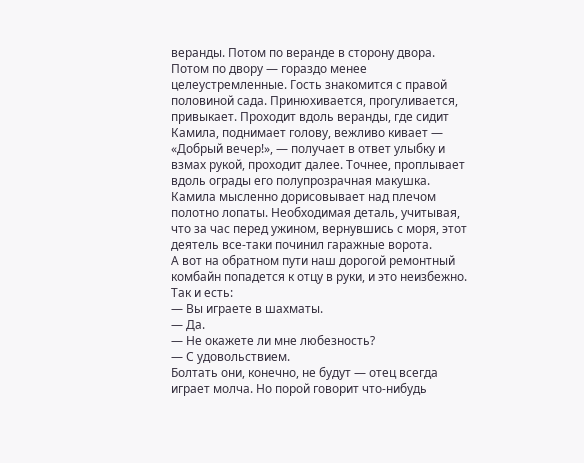веранды. Потом по веранде в сторону двора. Потом по двору — гораздо менее целеустремленные. Гость знакомится с правой половиной сада. Принюхивается, прогуливается, привыкает. Проходит вдоль веранды, где сидит Камила, поднимает голову, вежливо кивает — «Добрый вечер!», — получает в ответ улыбку и взмах рукой, проходит далее. Точнее, проплывает вдоль ограды его полупрозрачная макушка. Камила мысленно дорисовывает над плечом полотно лопаты. Необходимая деталь, учитывая, что за час перед ужином, вернувшись с моря, этот деятель все-таки починил гаражные ворота.
А вот на обратном пути наш дорогой ремонтный комбайн попадется к отцу в руки, и это неизбежно. Так и есть:
— Вы играете в шахматы.
— Да.
— Не окажете ли мне любезность?
— С удовольствием.
Болтать они, конечно, не будут — отец всегда играет молча. Но порой говорит что-нибудь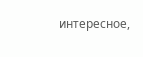интересное,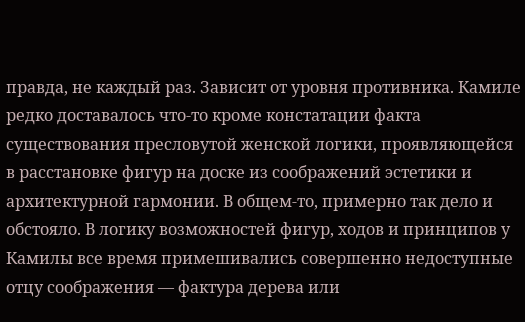правда, не каждый раз. Зависит от уровня противника. Камиле редко доставалось что-то кроме констатации факта существования пресловутой женской логики, проявляющейся в расстановке фигур на доске из соображений эстетики и архитектурной гармонии. В общем-то, примерно так дело и обстояло. В логику возможностей фигур, ходов и принципов у Камилы все время примешивались совершенно недоступные отцу соображения — фактура дерева или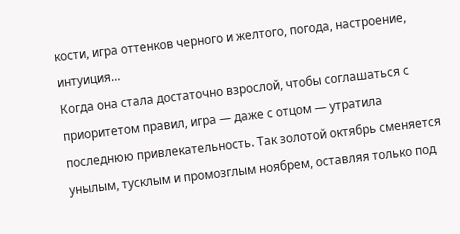кости, игра оттенков черного и желтого, погода, настроение, интуиция…
Когда она стала достаточно взрослой, чтобы соглашаться с приоритетом правил, игра — даже с отцом — утратила последнюю привлекательность. Так золотой октябрь сменяется унылым, тусклым и промозглым ноябрем, оставляя только под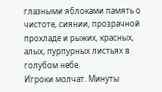глазными яблоками память о чистоте, сиянии, прозрачной прохладе и рыжих, красных, алых, пурпурных листьях в голубом небе.
Игроки молчат. Минуты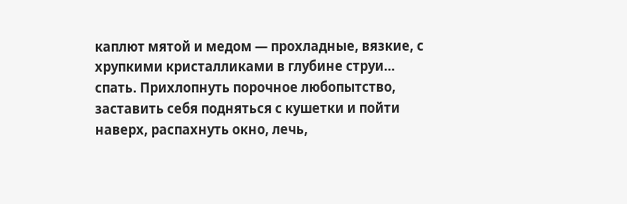каплют мятой и медом — прохладные, вязкие, с хрупкими кристалликами в глубине струи… спать. Прихлопнуть порочное любопытство, заставить себя подняться с кушетки и пойти наверх, распахнуть окно, лечь,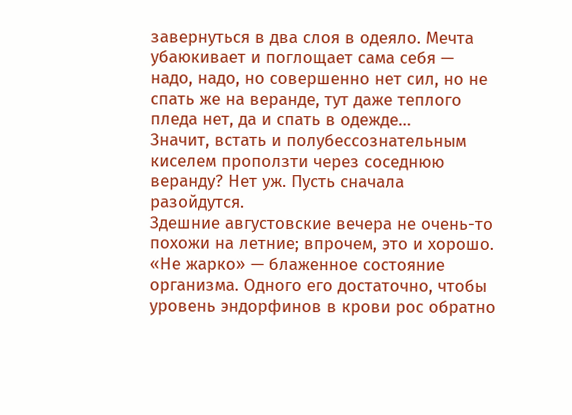завернуться в два слоя в одеяло. Мечта убаюкивает и поглощает сама себя — надо, надо, но совершенно нет сил, но не спать же на веранде, тут даже теплого пледа нет, да и спать в одежде…
Значит, встать и полубессознательным киселем проползти через соседнюю веранду? Нет уж. Пусть сначала разойдутся.
Здешние августовские вечера не очень-то похожи на летние; впрочем, это и хорошо. «Не жарко» — блаженное состояние организма. Одного его достаточно, чтобы уровень эндорфинов в крови рос обратно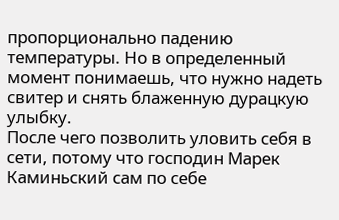пропорционально падению температуры. Но в определенный момент понимаешь, что нужно надеть свитер и снять блаженную дурацкую улыбку.
После чего позволить уловить себя в сети, потому что господин Марек Каминьский сам по себе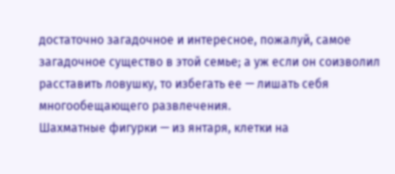достаточно загадочное и интересное, пожалуй, самое загадочное существо в этой семье; а уж если он соизволил расставить ловушку, то избегать ее — лишать себя многообещающего развлечения.
Шахматные фигурки — из янтаря, клетки на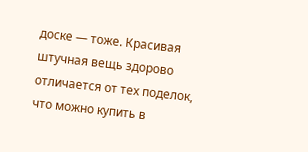доске — тоже. Красивая штучная вещь здорово отличается от тех поделок, что можно купить в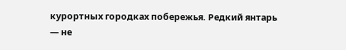курортных городках побережья. Редкий янтарь — не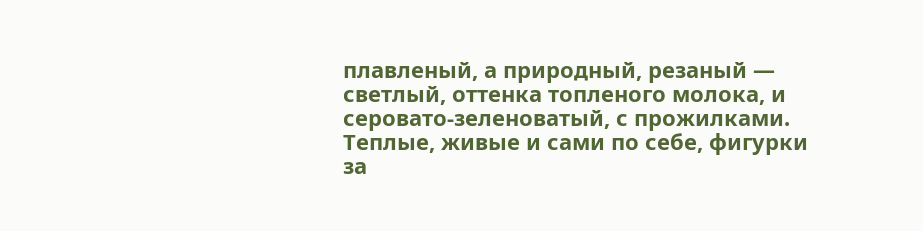плавленый, а природный, резаный — светлый, оттенка топленого молока, и серовато-зеленоватый, с прожилками. Теплые, живые и сами по себе, фигурки за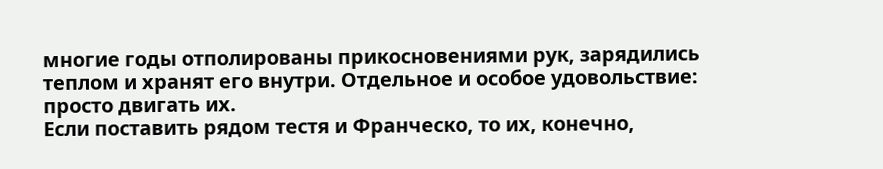многие годы отполированы прикосновениями рук, зарядились теплом и хранят его внутри. Отдельное и особое удовольствие: просто двигать их.
Если поставить рядом тестя и Франческо, то их, конечно,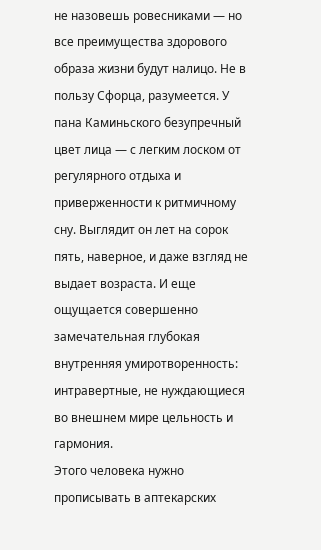не назовешь ровесниками — но все преимущества здорового образа жизни будут налицо. Не в пользу Сфорца, разумеется. У пана Каминьского безупречный цвет лица — с легким лоском от регулярного отдыха и приверженности к ритмичному сну. Выглядит он лет на сорок пять, наверное, и даже взгляд не выдает возраста. И еще ощущается совершенно замечательная глубокая внутренняя умиротворенность: интравертные, не нуждающиеся во внешнем мире цельность и гармония.
Этого человека нужно прописывать в аптекарских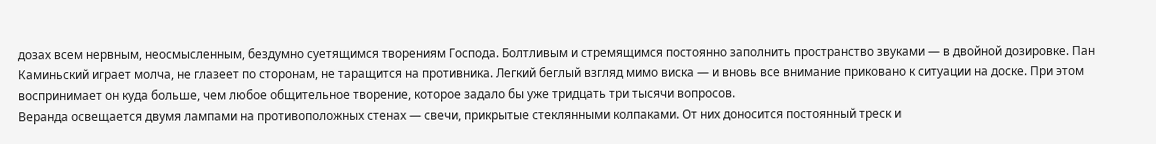дозах всем нервным, неосмысленным, бездумно суетящимся творениям Господа. Болтливым и стремящимся постоянно заполнить пространство звуками — в двойной дозировке. Пан Каминьский играет молча, не глазеет по сторонам, не таращится на противника. Легкий беглый взгляд мимо виска — и вновь все внимание приковано к ситуации на доске. При этом воспринимает он куда больше, чем любое общительное творение, которое задало бы уже тридцать три тысячи вопросов.
Веранда освещается двумя лампами на противоположных стенах — свечи, прикрытые стеклянными колпаками. От них доносится постоянный треск и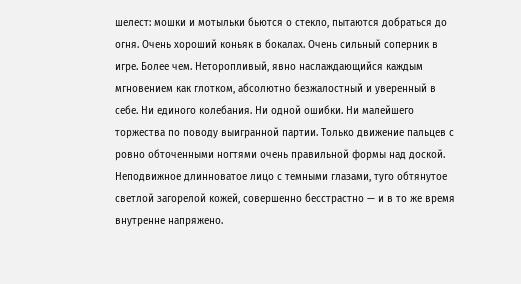шелест: мошки и мотыльки бьются о стекло, пытаются добраться до огня. Очень хороший коньяк в бокалах. Очень сильный соперник в игре. Более чем. Неторопливый, явно наслаждающийся каждым мгновением как глотком, абсолютно безжалостный и уверенный в себе. Ни единого колебания. Ни одной ошибки. Ни малейшего торжества по поводу выигранной партии. Только движение пальцев с ровно обточенными ногтями очень правильной формы над доской. Неподвижное длинноватое лицо с темными глазами, туго обтянутое светлой загорелой кожей, совершенно бесстрастно — и в то же время внутренне напряжено.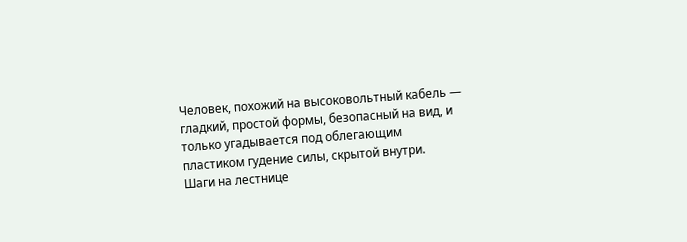Человек, похожий на высоковольтный кабель — гладкий, простой формы, безопасный на вид, и только угадывается под облегающим пластиком гудение силы, скрытой внутри.
Шаги на лестнице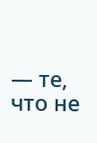— те, что не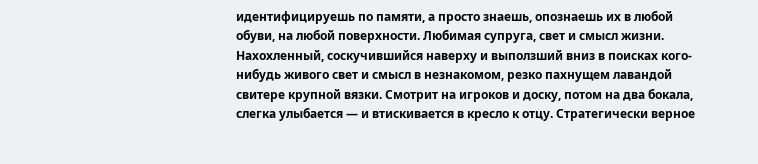идентифицируешь по памяти, а просто знаешь, опознаешь их в любой обуви, на любой поверхности. Любимая супруга, свет и смысл жизни. Нахохленный, соскучившийся наверху и выползший вниз в поисках кого-нибудь живого свет и смысл в незнакомом, резко пахнущем лавандой свитере крупной вязки. Смотрит на игроков и доску, потом на два бокала, слегка улыбается — и втискивается в кресло к отцу. Стратегически верное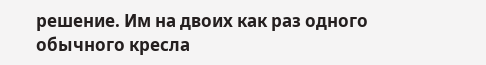решение. Им на двоих как раз одного обычного кресла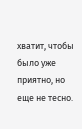хватит, чтобы было уже приятно, но еще не тесно.